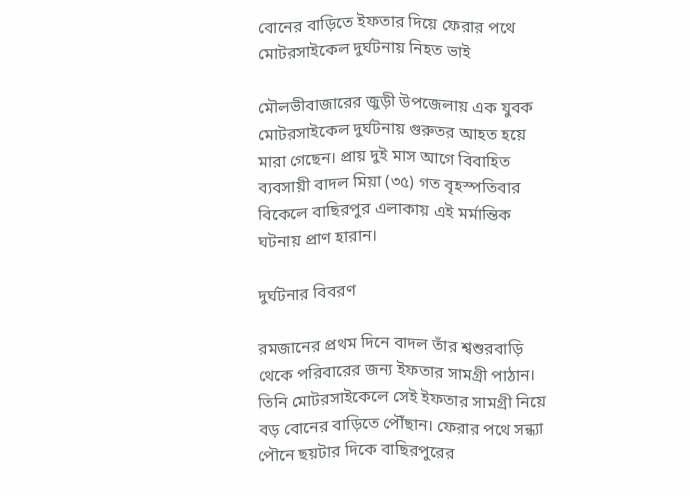বোনের বাড়িতে ইফতার দিয়ে ফেরার পথে মোটরসাইকেল দুর্ঘটনায় নিহত ভাই

মৌলভীবাজারের জুড়ী উপজেলায় এক যুবক মোটরসাইকেল দুর্ঘটনায় গুরুতর আহত হয়ে মারা গেছেন। প্রায় দুই মাস আগে বিবাহিত ব্যবসায়ী বাদল মিয়া (৩৫) গত বৃহস্পতিবার বিকেলে বাছিরপুর এলাকায় এই মর্মান্তিক ঘটনায় প্রাণ হারান।

দুর্ঘটনার বিবরণ

রমজানের প্রথম দিনে বাদল তাঁর শ্বশুরবাড়ি থেকে পরিবারের জন্য ইফতার সামগ্রী পাঠান। তিনি মোটরসাইকেলে সেই ইফতার সামগ্রী নিয়ে বড় বোনের বাড়িতে পৌঁছান। ফেরার পথে সন্ধ্যা পৌনে ছয়টার দিকে বাছিরপুরের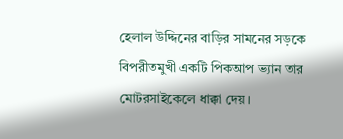হেলাল উদ্দিনের বাড়ির সামনের সড়কে বিপরীতমুখী একটি পিকআপ ভ্যান তার মোটরসাইকেলে ধাক্কা দেয়।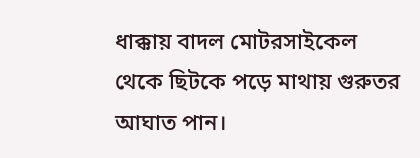ধাক্কায় বাদল মোটরসাইকেল থেকে ছিটকে পড়ে মাথায় গুরুতর আঘাত পান।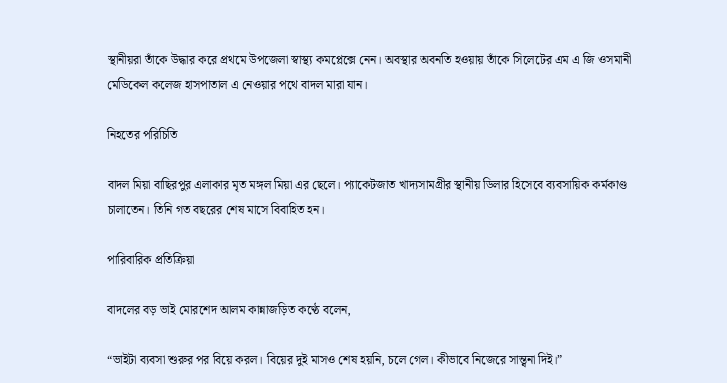স্থানীয়রা তাঁকে উদ্ধার করে প্রথমে উপজেলা স্বাস্থ্য কমপ্লেক্সে নেন। অবস্থার অবনতি হওয়ায় তাঁকে সিলেটের এম এ জি ওসমানী মেডিকেল কলেজ হাসপাতাল এ নেওয়ার পথে বাদল মারা যান।

নিহতের পরিচিতি

বাদল মিয়া বাছিরপুর এলাকার মৃত মঙ্গল মিয়া এর ছেলে। প্যাকেটজাত খাদ্যসামগ্রীর স্থানীয় ডিলার হিসেবে ব্যবসায়িক কর্মকাণ্ড চালাতেন। তিনি গত বছরের শেষ মাসে বিবাহিত হন।

পারিবারিক প্রতিক্রিয়া

বাদলের বড় ভাই মোরশেদ আলম কান্নাজড়িত কণ্ঠে বলেন,

“ভাইটা ব্যবসা শুরুর পর বিয়ে করল। বিয়ের দুই মাসও শেষ হয়নি, চলে গেল। কীভাবে নিজেরে সান্ত্বনা দিই।”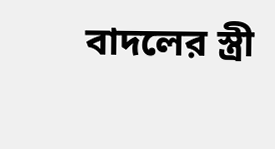বাদলের স্ত্রী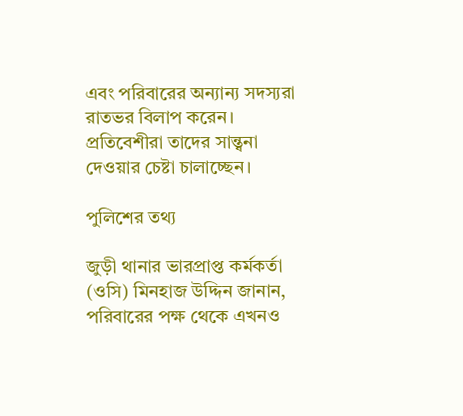এবং পরিবারের অন্যান্য সদস্যরা রাতভর বিলাপ করেন। প্রতিবেশীরা তাদের সান্ত্বনা দেওয়ার চেষ্টা চালাচ্ছেন।

পুলিশের তথ্য

জুড়ী থানার ভারপ্রাপ্ত কর্মকর্তা (ওসি) মিনহাজ উদ্দিন জানান, পরিবারের পক্ষ থেকে এখনও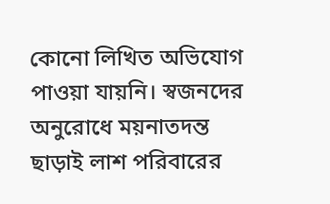কোনো লিখিত অভিযোগ পাওয়া যায়নি। স্বজনদের অনুরোধে ময়নাতদন্ত ছাড়াই লাশ পরিবারের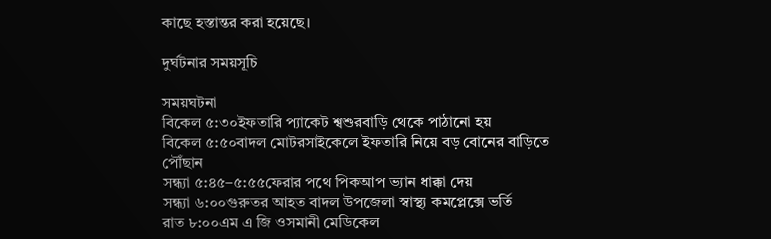কাছে হস্তান্তর করা হয়েছে।

দুর্ঘটনার সময়সূচি

সময়ঘটনা
বিকেল ৫:৩০ইফতারি প্যাকেট শ্বশুরবাড়ি থেকে পাঠানো হয়
বিকেল ৫:৫০বাদল মোটরসাইকেলে ইফতারি নিয়ে বড় বোনের বাড়িতে পৌঁছান
সন্ধ্যা ৫:৪৫–৫:৫৫ফেরার পথে পিকআপ ভ্যান ধাক্কা দেয়
সন্ধ্যা ৬:০০গুরুতর আহত বাদল উপজেলা স্বাস্থ্য কমপ্লেক্সে ভর্তি
রাত ৮:০০এম এ জি ওসমানী মেডিকেল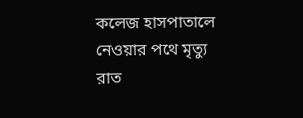কলেজ হাসপাতালে নেওয়ার পথে মৃত্যু
রাত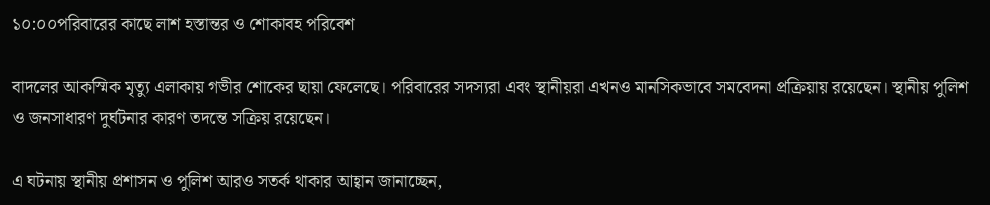১০:০০পরিবারের কাছে লাশ হস্তান্তর ও শোকাবহ পরিবেশ

বাদলের আকস্মিক মৃত্যু এলাকায় গভীর শোকের ছায়া ফেলেছে। পরিবারের সদস্যরা এবং স্থানীয়রা এখনও মানসিকভাবে সমবেদনা প্রক্রিয়ায় রয়েছেন। স্থানীয় পুলিশ ও জনসাধারণ দুর্ঘটনার কারণ তদন্তে সক্রিয় রয়েছেন।

এ ঘটনায় স্থানীয় প্রশাসন ও পুলিশ আরও সতর্ক থাকার আহ্বান জানাচ্ছেন,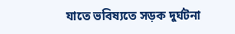যাতে ভবিষ্যতে সড়ক দুর্ঘটনা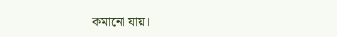কমানো যায়।